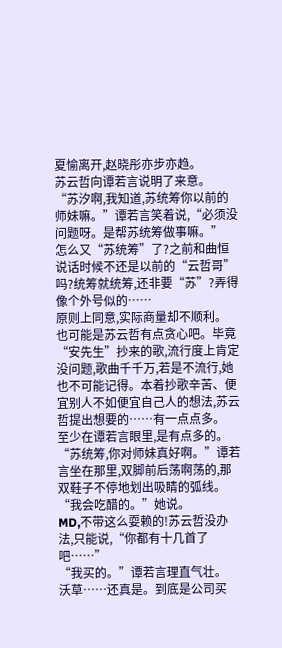夏愉离开,赵晓彤亦步亦趋。
苏云哲向谭若言说明了来意。
“苏汐啊,我知道,苏统筹你以前的师妹嘛。”谭若言笑着说,“必须没问题呀。是帮苏统筹做事嘛。”
怎么又“苏统筹”了?之前和曲恒说话时候不还是以前的“云哲哥”吗?统筹就统筹,还非要“苏”?弄得像个外号似的……
原则上同意,实际商量却不顺利。
也可能是苏云哲有点贪心吧。毕竟“安先生”抄来的歌,流行度上肯定没问题,歌曲千千万,若是不流行,她也不可能记得。本着抄歌辛苦、便宜别人不如便宜自己人的想法,苏云哲提出想要的……有一点点多。
至少在谭若言眼里,是有点多的。
“苏统筹,你对师妹真好啊。”谭若言坐在那里,双脚前后荡啊荡的,那双鞋子不停地划出吸睛的弧线。
“我会吃醋的。”她说。
MD,不带这么耍赖的!苏云哲没办法,只能说,“你都有十几首了吧……”
“我买的。”谭若言理直气壮。
沃草……还真是。到底是公司买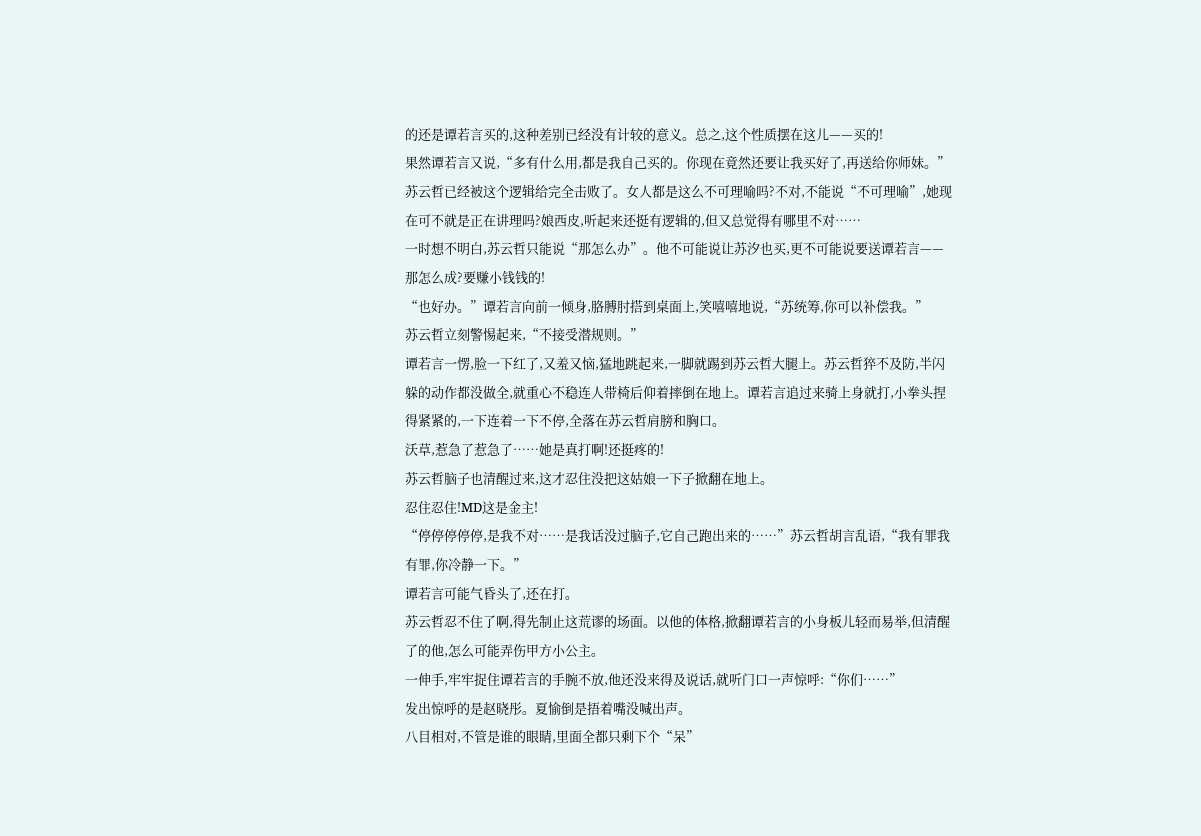的还是谭若言买的,这种差别已经没有计较的意义。总之,这个性质摆在这儿——买的!
果然谭若言又说,“多有什么用,都是我自己买的。你现在竟然还要让我买好了,再送给你师妹。”
苏云哲已经被这个逻辑给完全击败了。女人都是这么不可理喻吗?不对,不能说“不可理喻”,她现在可不就是正在讲理吗?娘西皮,听起来还挺有逻辑的,但又总觉得有哪里不对……
一时想不明白,苏云哲只能说“那怎么办”。他不可能说让苏汐也买,更不可能说要送谭若言——那怎么成?要赚小钱钱的!
“也好办。”谭若言向前一倾身,胳膊肘搭到桌面上,笑嘻嘻地说,“苏统筹,你可以补偿我。”
苏云哲立刻警惕起来,“不接受潜规则。”
谭若言一愣,脸一下红了,又羞又恼,猛地跳起来,一脚就踢到苏云哲大腿上。苏云哲猝不及防,半闪躲的动作都没做全,就重心不稳连人带椅后仰着摔倒在地上。谭若言追过来骑上身就打,小拳头捏得紧紧的,一下连着一下不停,全落在苏云哲肩膀和胸口。
沃草,惹急了惹急了……她是真打啊!还挺疼的!
苏云哲脑子也清醒过来,这才忍住没把这姑娘一下子掀翻在地上。
忍住忍住!MD这是金主!
“停停停停停,是我不对……是我话没过脑子,它自己跑出来的……”苏云哲胡言乱语,“我有罪我有罪,你冷静一下。”
谭若言可能气昏头了,还在打。
苏云哲忍不住了啊,得先制止这荒谬的场面。以他的体格,掀翻谭若言的小身板儿轻而易举,但清醒了的他,怎么可能弄伤甲方小公主。
一伸手,牢牢捉住谭若言的手腕不放,他还没来得及说话,就听门口一声惊呼:“你们……”
发出惊呼的是赵晓彤。夏愉倒是捂着嘴没喊出声。
八目相对,不管是谁的眼睛,里面全都只剩下个“呆”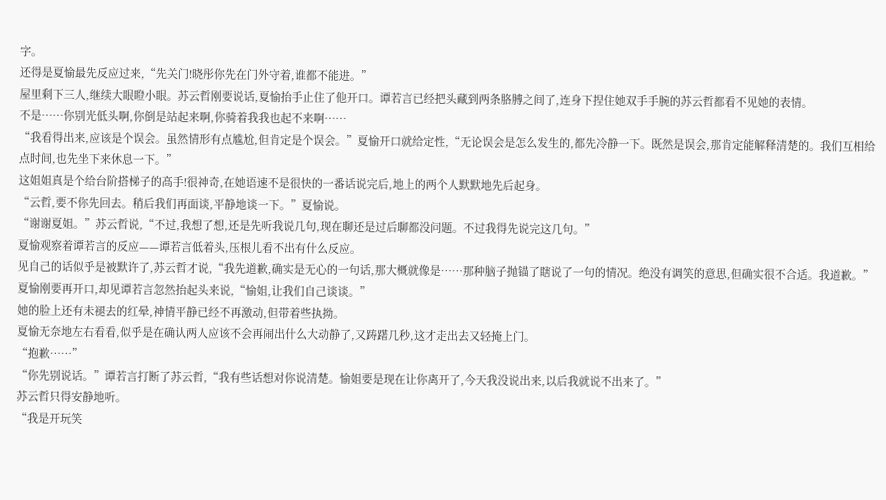字。
还得是夏愉最先反应过来,“先关门!晓彤你先在门外守着,谁都不能进。”
屋里剩下三人,继续大眼瞪小眼。苏云哲刚要说话,夏愉抬手止住了他开口。谭若言已经把头藏到两条胳膊之间了,连身下捏住她双手手腕的苏云哲都看不见她的表情。
不是……你别光低头啊,你倒是站起来啊,你骑着我我也起不来啊……
“我看得出来,应该是个误会。虽然情形有点尴尬,但肯定是个误会。”夏愉开口就给定性,“无论误会是怎么发生的,都先冷静一下。既然是误会,那肯定能解释清楚的。我们互相给点时间,也先坐下来休息一下。”
这姐姐真是个给台阶搭梯子的高手!很神奇,在她语速不是很快的一番话说完后,地上的两个人默默地先后起身。
“云哲,要不你先回去。稍后我们再面谈,平静地谈一下。”夏愉说。
“谢谢夏姐。”苏云哲说,“不过,我想了想,还是先听我说几句,现在聊还是过后聊都没问题。不过我得先说完这几句。”
夏愉观察着谭若言的反应——谭若言低着头,压根儿看不出有什么反应。
见自己的话似乎是被默许了,苏云哲才说,“我先道歉,确实是无心的一句话,那大概就像是……那种脑子抛锚了瞎说了一句的情况。绝没有调笑的意思,但确实很不合适。我道歉。”
夏愉刚要再开口,却见谭若言忽然抬起头来说,“愉姐,让我们自己谈谈。”
她的脸上还有未褪去的红晕,神情平静已经不再激动,但带着些执拗。
夏愉无奈地左右看看,似乎是在确认两人应该不会再闹出什么大动静了,又踌躇几秒,这才走出去又轻掩上门。
“抱歉……”
“你先别说话。”谭若言打断了苏云哲,“我有些话想对你说清楚。愉姐要是现在让你离开了,今天我没说出来,以后我就说不出来了。”
苏云哲只得安静地听。
“我是开玩笑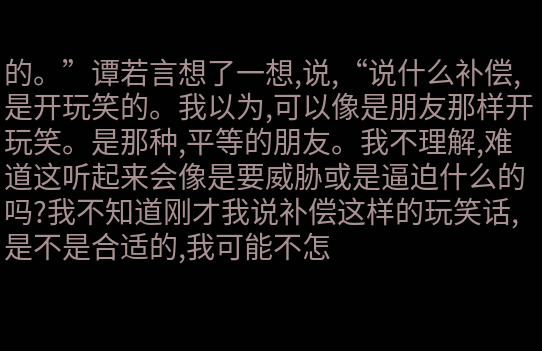的。”谭若言想了一想,说,“说什么补偿,是开玩笑的。我以为,可以像是朋友那样开玩笑。是那种,平等的朋友。我不理解,难道这听起来会像是要威胁或是逼迫什么的吗?我不知道刚才我说补偿这样的玩笑话,是不是合适的,我可能不怎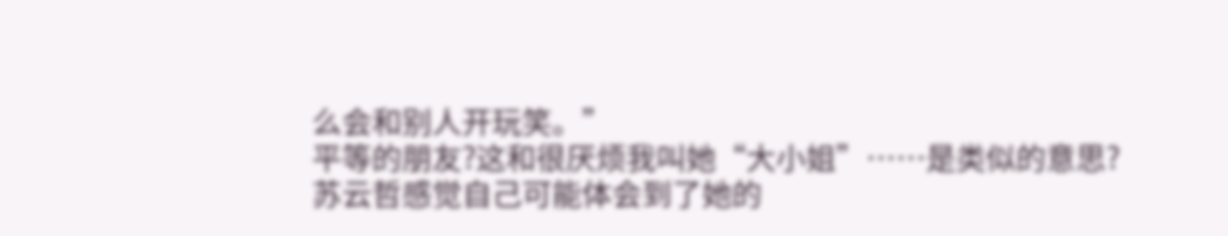么会和别人开玩笑。”
平等的朋友?这和很厌烦我叫她“大小姐”……是类似的意思?苏云哲感觉自己可能体会到了她的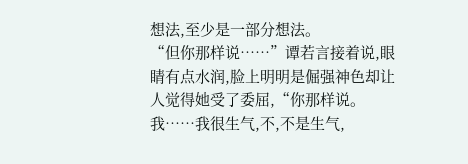想法,至少是一部分想法。
“但你那样说……”谭若言接着说,眼睛有点水润,脸上明明是倔强神色却让人觉得她受了委屈,“你那样说。我……我很生气,不,不是生气,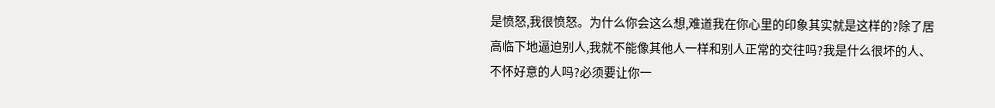是愤怒,我很愤怒。为什么你会这么想,难道我在你心里的印象其实就是这样的?除了居高临下地逼迫别人,我就不能像其他人一样和别人正常的交往吗?我是什么很坏的人、不怀好意的人吗?必须要让你一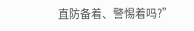直防备着、警惕着吗?”